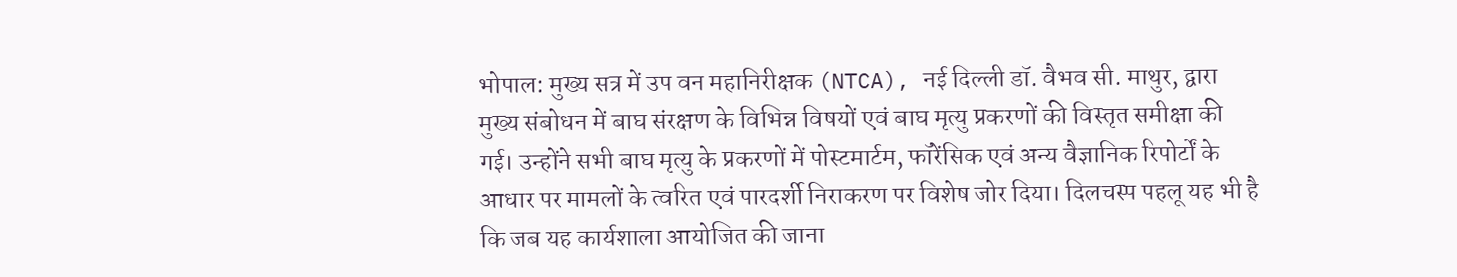भोपाल: मुख्य सत्र में उप वन महानिरीक्षक (NTCA), नई दिल्ली डॉ. वैभव सी. माथुर, द्वारा मुख्य संबोधन में बाघ संरक्षण के विभिन्न विषयों एवं बाघ मृत्यु प्रकरणों की विस्तृत समीक्षा की गई। उन्होंने सभी बाघ मृत्यु के प्रकरणों में पोस्टमार्टम, फॉरेंसिक एवं अन्य वैज्ञानिक रिपोर्टों के आधार पर मामलों के त्वरित एवं पारदर्शी निराकरण पर विशेष जोर दिया। दिलचस्प पहलू यह भी है कि जब यह कार्यशाला आयोजित की जाना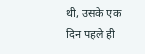थी, उसके एक दिन पहले ही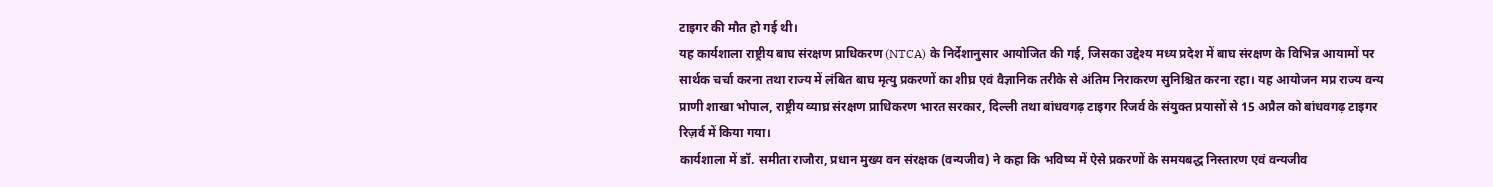टाइगर की मौत हो गई थी।
यह कार्यशाला राष्ट्रीय बाघ संरक्षण प्राधिकरण (NTCA) के निर्देशानुसार आयोजित की गई, जिसका उद्देश्य मध्य प्रदेश में बाघ संरक्षण के विभिन्न आयामों पर सार्थक चर्चा करना तथा राज्य में लंबित बाघ मृत्यु प्रकरणों का शीघ्र एवं वैज्ञानिक तरीके से अंतिम निराकरण सुनिश्चित करना रहा। यह आयोजन मप्र राज्य वन्य प्राणी शाखा भोपाल, राष्ट्रीय व्याघ्र संरक्षण प्राधिकरण भारत सरकार, दिल्ली तथा बांधवगढ़ टाइगर रिजर्व के संयुक्त प्रयासों से 15 अप्रैल को बांधवगढ़ टाइगर रिज़र्व में किया गया।
कार्यशाला में डॉ. समीता राजौरा, प्रधान मुख्य वन संरक्षक (वन्यजीव) ने कहा कि भविष्य में ऐसे प्रकरणों के समयबद्ध निस्तारण एवं वन्यजीव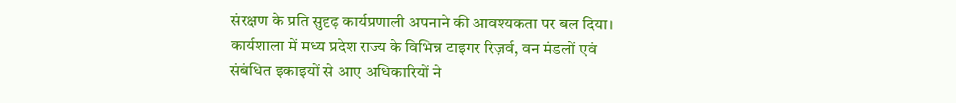संरक्षण के प्रति सुदृढ़ कार्यप्रणाली अपनाने की आवश्यकता पर बल दिया। कार्यशाला में मध्य प्रदेश राज्य के विभिन्न टाइगर रिज़र्व, वन मंडलों एवं संबंधित इकाइयों से आए अधिकारियों ने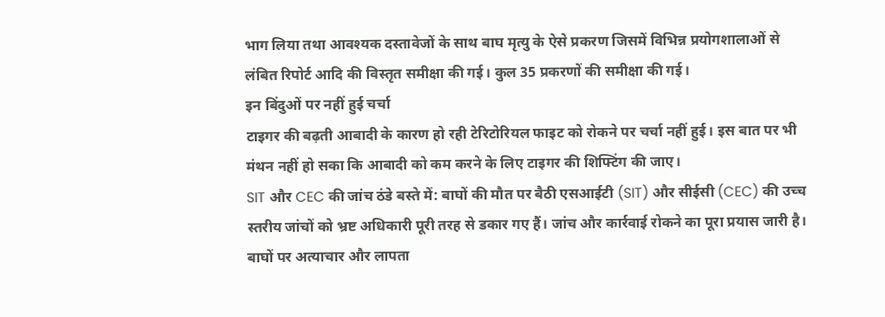भाग लिया तथा आवश्यक दस्तावेजों के साथ बाघ मृत्यु के ऐसे प्रकरण जिसमें विभिन्न प्रयोगशालाओं से लंबित रिपोर्ट आदि की विस्तृत समीक्षा की गई। कुल 35 प्रकरणों की समीक्षा की गई।
इन बिंदुओं पर नहीं हुई चर्चा
टाइगर की बढ़ती आबादी के कारण हो रही टेरिटोरियल फाइट को रोकने पर चर्चा नहीं हुई। इस बात पर भी मंथन नहीं हो सका कि आबादी को कम करने के लिए टाइगर की शिफ्टिंग की जाए।
SIT और CEC की जांच ठंडे बस्ते में: बाघों की मौत पर बैठी एसआईटी (SIT) और सीईसी (CEC) की उच्च स्तरीय जांचों को भ्रष्ट अधिकारी पूरी तरह से डकार गए हैं। जांच और कार्रवाई रोकने का पूरा प्रयास जारी है।
बाघों पर अत्याचार और लापता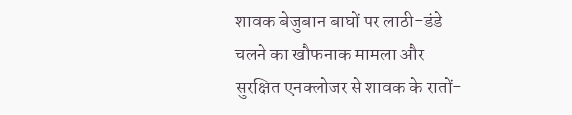शावक बेजुबान बाघों पर लाठी-डंडे चलने का खौफनाक मामला और सुरक्षित एनक्लोजर से शावक के रातों-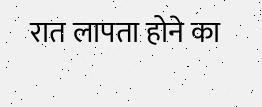रात लापता होने का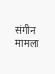संगीन मामला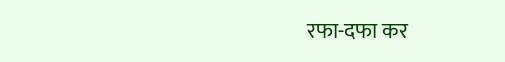रफा-दफा कर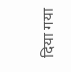दिया गया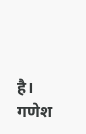है।
गणेश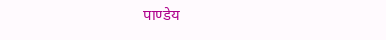पाण्डेय